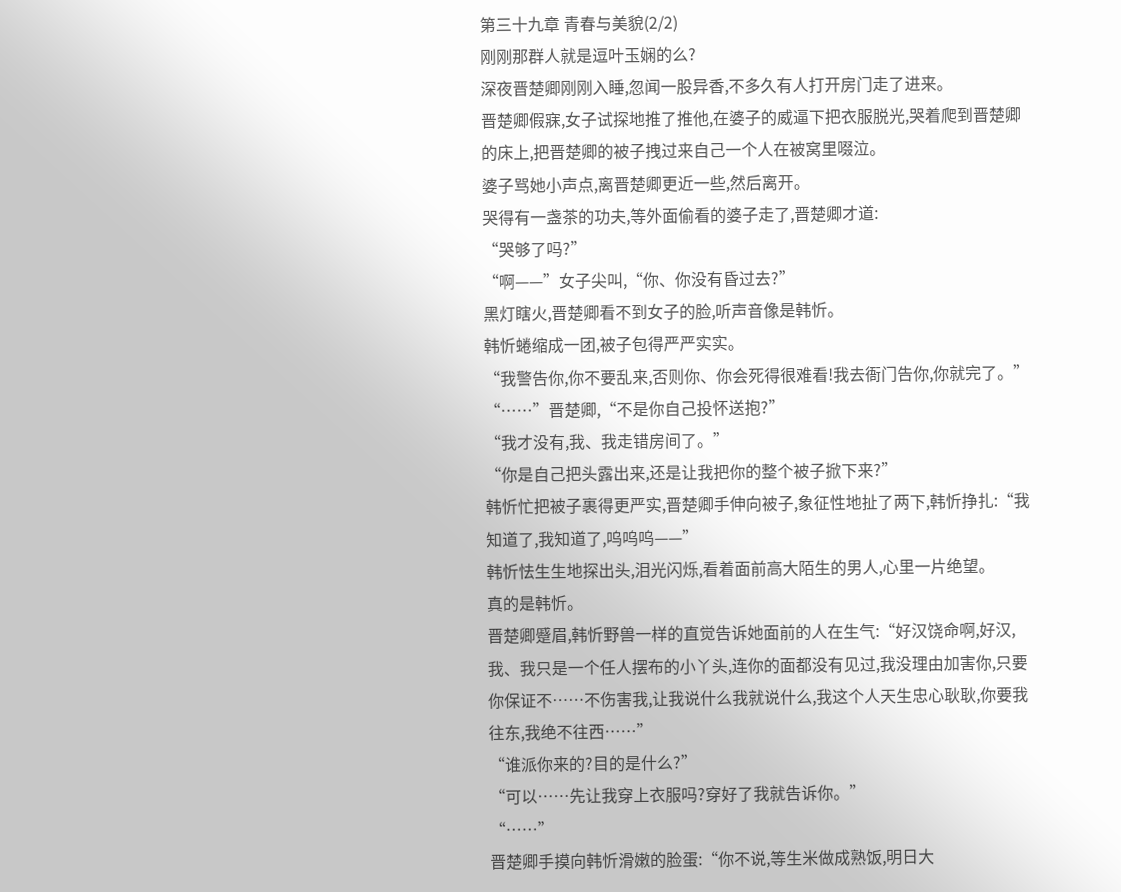第三十九章 青春与美貌(2/2)
刚刚那群人就是逗叶玉娴的么?
深夜晋楚卿刚刚入睡,忽闻一股异香,不多久有人打开房门走了进来。
晋楚卿假寐,女子试探地推了推他,在婆子的威逼下把衣服脱光,哭着爬到晋楚卿的床上,把晋楚卿的被子拽过来自己一个人在被窝里啜泣。
婆子骂她小声点,离晋楚卿更近一些,然后离开。
哭得有一盏茶的功夫,等外面偷看的婆子走了,晋楚卿才道:
“哭够了吗?”
“啊——”女子尖叫,“你、你没有昏过去?”
黑灯瞎火,晋楚卿看不到女子的脸,听声音像是韩忻。
韩忻蜷缩成一团,被子包得严严实实。
“我警告你,你不要乱来,否则你、你会死得很难看!我去衙门告你,你就完了。”
“……”晋楚卿,“不是你自己投怀送抱?”
“我才没有,我、我走错房间了。”
“你是自己把头露出来,还是让我把你的整个被子掀下来?”
韩忻忙把被子裹得更严实,晋楚卿手伸向被子,象征性地扯了两下,韩忻挣扎:“我知道了,我知道了,呜呜呜——”
韩忻怯生生地探出头,泪光闪烁,看着面前高大陌生的男人,心里一片绝望。
真的是韩忻。
晋楚卿蹙眉,韩忻野兽一样的直觉告诉她面前的人在生气:“好汉饶命啊,好汉,我、我只是一个任人摆布的小丫头,连你的面都没有见过,我没理由加害你,只要你保证不……不伤害我,让我说什么我就说什么,我这个人天生忠心耿耿,你要我往东,我绝不往西……”
“谁派你来的?目的是什么?”
“可以……先让我穿上衣服吗?穿好了我就告诉你。”
“……”
晋楚卿手摸向韩忻滑嫩的脸蛋:“你不说,等生米做成熟饭,明日大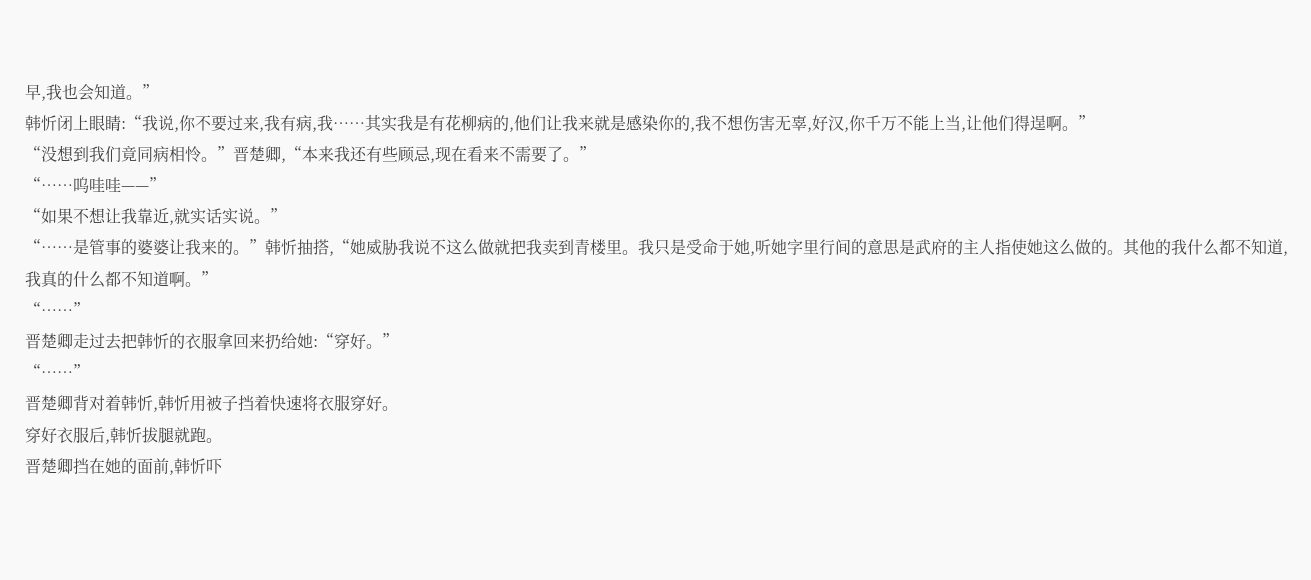早,我也会知道。”
韩忻闭上眼睛:“我说,你不要过来,我有病,我……其实我是有花柳病的,他们让我来就是感染你的,我不想伤害无辜,好汉,你千万不能上当,让他们得逞啊。”
“没想到我们竟同病相怜。”晋楚卿,“本来我还有些顾忌,现在看来不需要了。”
“……呜哇哇——”
“如果不想让我靠近,就实话实说。”
“……是管事的婆婆让我来的。”韩忻抽搭,“她威胁我说不这么做就把我卖到青楼里。我只是受命于她,听她字里行间的意思是武府的主人指使她这么做的。其他的我什么都不知道,我真的什么都不知道啊。”
“……”
晋楚卿走过去把韩忻的衣服拿回来扔给她:“穿好。”
“……”
晋楚卿背对着韩忻,韩忻用被子挡着快速将衣服穿好。
穿好衣服后,韩忻拔腿就跑。
晋楚卿挡在她的面前,韩忻吓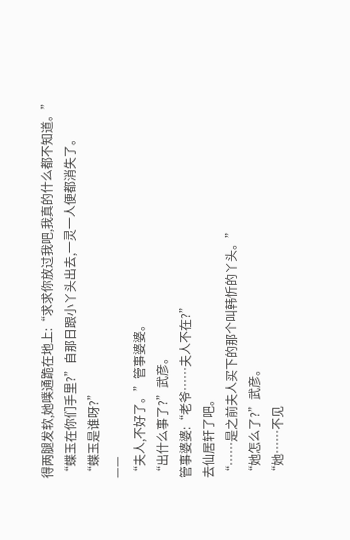得两腿发软,她噗通跪在地上:“求求你放过我吧,我真的什么都不知道。”
“蝶玉在你们手里?”自那日跟小丫头出去,一灵一人便都消失了。
“蝶玉是谁呀?”
——
“夫人,不好了。”管事婆婆。
“出什么事了?”武彦。
管事婆婆:“老爷……夫人不在?”
去仙居轩了吧。
“……是之前夫人买下的那个叫韩忻的丫头。”
“她怎么了?”武彦。
“她……不见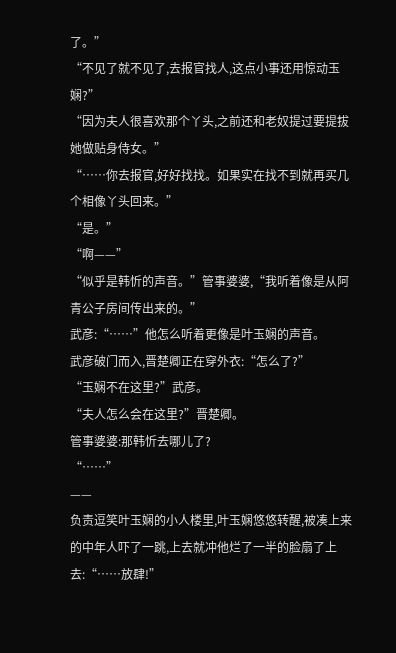了。”
“不见了就不见了,去报官找人,这点小事还用惊动玉娴?”
“因为夫人很喜欢那个丫头,之前还和老奴提过要提拔她做贴身侍女。”
“……你去报官,好好找找。如果实在找不到就再买几个相像丫头回来。”
“是。”
“啊——”
“似乎是韩忻的声音。”管事婆婆,“我听着像是从阿青公子房间传出来的。”
武彦:“……”他怎么听着更像是叶玉娴的声音。
武彦破门而入,晋楚卿正在穿外衣:“怎么了?”
“玉娴不在这里?”武彦。
“夫人怎么会在这里?”晋楚卿。
管事婆婆:那韩忻去哪儿了?
“……”
——
负责逗笑叶玉娴的小人楼里,叶玉娴悠悠转醒,被凑上来的中年人吓了一跳,上去就冲他烂了一半的脸扇了上去:“……放肆!”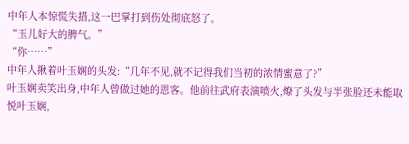中年人本惊慌失措,这一巴掌打到伤处彻底怒了。
“玉儿好大的脾气。”
“你……”
中年人揪着叶玉娴的头发:“几年不见,就不记得我们当初的浓情蜜意了?”
叶玉娴卖笑出身,中年人曾做过她的恩客。他前往武府表演喷火,燎了头发与半张脸还未能取悦叶玉娴,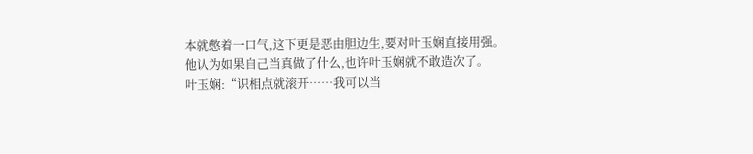本就憋着一口气,这下更是恶由胆边生,要对叶玉娴直接用强。
他认为如果自己当真做了什么,也许叶玉娴就不敢造次了。
叶玉娴:“识相点就滚开……我可以当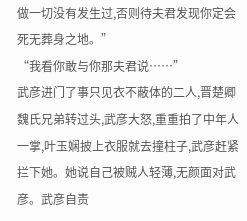做一切没有发生过,否则待夫君发现你定会死无葬身之地。”
“我看你敢与你那夫君说……”
武彦进门了事只见衣不蔽体的二人,晋楚卿魏氏兄弟转过头,武彦大怒,重重拍了中年人一掌,叶玉娴披上衣服就去撞柱子,武彦赶紧拦下她。她说自己被贼人轻薄,无颜面对武彦。武彦自责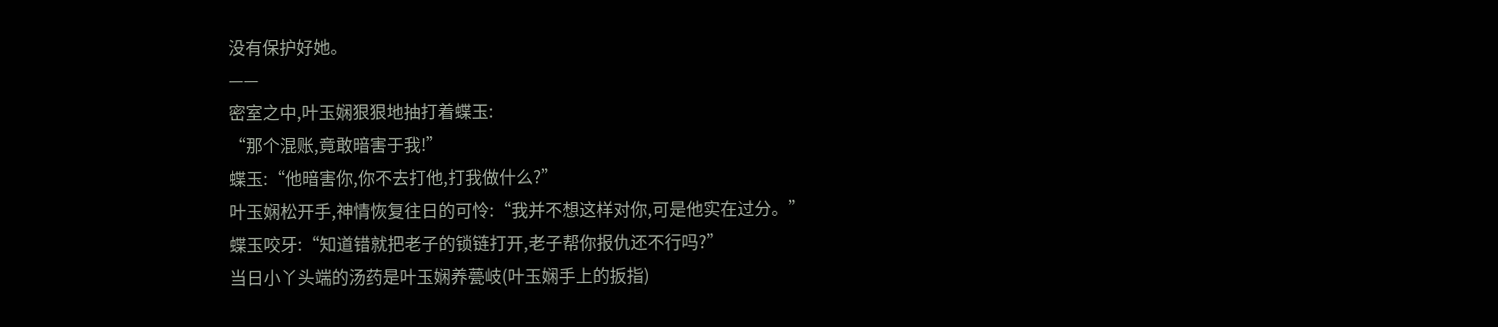没有保护好她。
——
密室之中,叶玉娴狠狠地抽打着蝶玉:
“那个混账,竟敢暗害于我!”
蝶玉:“他暗害你,你不去打他,打我做什么?”
叶玉娴松开手,神情恢复往日的可怜:“我并不想这样对你,可是他实在过分。”
蝶玉咬牙:“知道错就把老子的锁链打开,老子帮你报仇还不行吗?”
当日小丫头端的汤药是叶玉娴养甍岐(叶玉娴手上的扳指)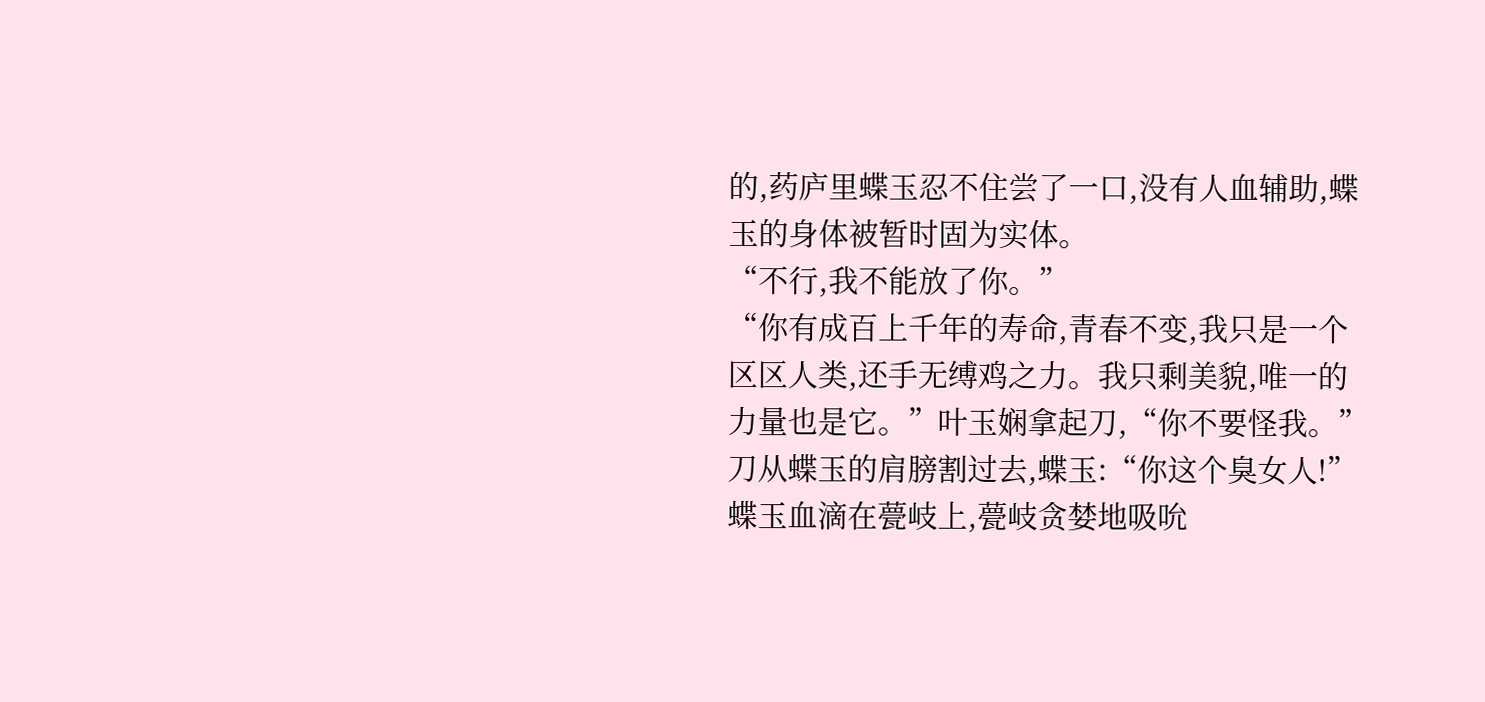的,药庐里蝶玉忍不住尝了一口,没有人血辅助,蝶玉的身体被暂时固为实体。
“不行,我不能放了你。”
“你有成百上千年的寿命,青春不变,我只是一个区区人类,还手无缚鸡之力。我只剩美貌,唯一的力量也是它。”叶玉娴拿起刀,“你不要怪我。”
刀从蝶玉的肩膀割过去,蝶玉:“你这个臭女人!”
蝶玉血滴在甍岐上,甍岐贪婪地吸吮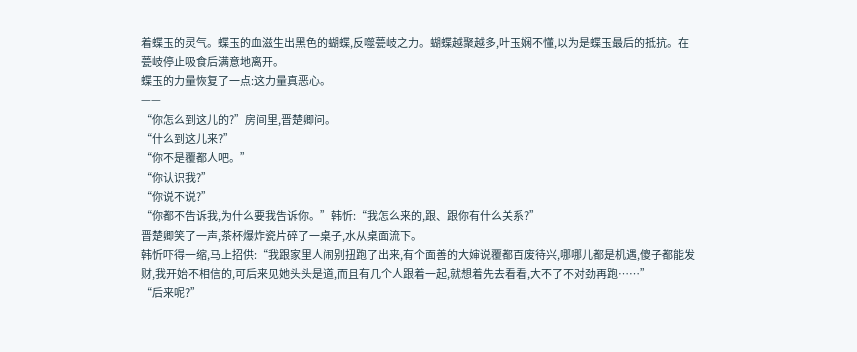着蝶玉的灵气。蝶玉的血滋生出黑色的蝴蝶,反噬甍岐之力。蝴蝶越聚越多,叶玉娴不懂,以为是蝶玉最后的抵抗。在甍岐停止吸食后满意地离开。
蝶玉的力量恢复了一点:这力量真恶心。
——
“你怎么到这儿的?”房间里,晋楚卿问。
“什么到这儿来?”
“你不是覆都人吧。”
“你认识我?”
“你说不说?”
“你都不告诉我,为什么要我告诉你。”韩忻:“我怎么来的,跟、跟你有什么关系?”
晋楚卿笑了一声,茶杯爆炸瓷片碎了一桌子,水从桌面流下。
韩忻吓得一缩,马上招供:“我跟家里人闹别扭跑了出来,有个面善的大婶说覆都百废待兴,哪哪儿都是机遇,傻子都能发财,我开始不相信的,可后来见她头头是道,而且有几个人跟着一起,就想着先去看看,大不了不对劲再跑……”
“后来呢?”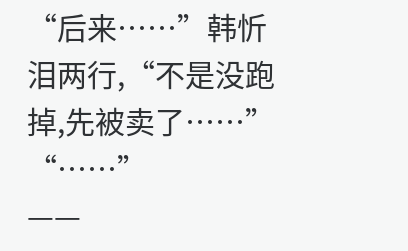“后来……”韩忻泪两行,“不是没跑掉,先被卖了……”
“……”
——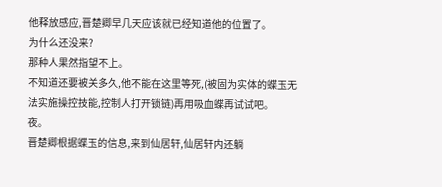他释放感应,晋楚卿早几天应该就已经知道他的位置了。
为什么还没来?
那种人果然指望不上。
不知道还要被关多久,他不能在这里等死,(被固为实体的蝶玉无法实施操控技能,控制人打开锁链)再用吸血蝶再试试吧。
夜。
晋楚卿根据蝶玉的信息,来到仙居轩,仙居轩内还躺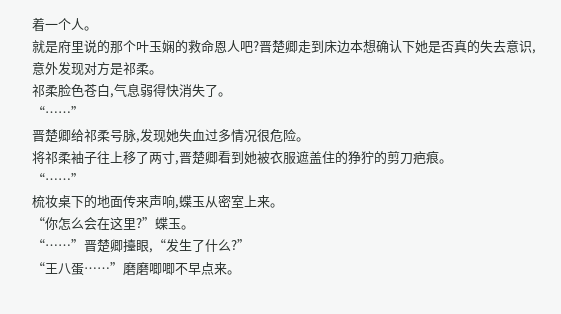着一个人。
就是府里说的那个叶玉娴的救命恩人吧?晋楚卿走到床边本想确认下她是否真的失去意识,意外发现对方是祁柔。
祁柔脸色苍白,气息弱得快消失了。
“……”
晋楚卿给祁柔号脉,发现她失血过多情况很危险。
将祁柔袖子往上移了两寸,晋楚卿看到她被衣服遮盖住的狰狞的剪刀疤痕。
“……”
梳妆桌下的地面传来声响,蝶玉从密室上来。
“你怎么会在这里?”蝶玉。
“……”晋楚卿擡眼,“发生了什么?”
“王八蛋……”磨磨唧唧不早点来。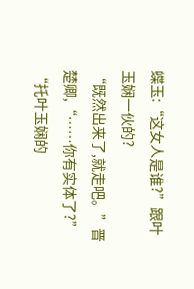蝶玉:“这女人是谁?”跟叶玉娴一伙的?
“既然出来了,就走吧。”晋楚卿,“……你有实体了?”
“托叶玉娴的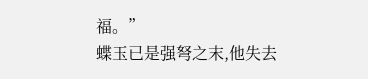福。”
蝶玉已是强弩之末,他失去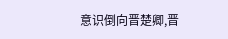意识倒向晋楚卿,晋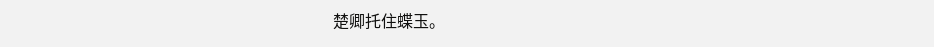楚卿托住蝶玉。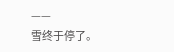——
雪终于停了。